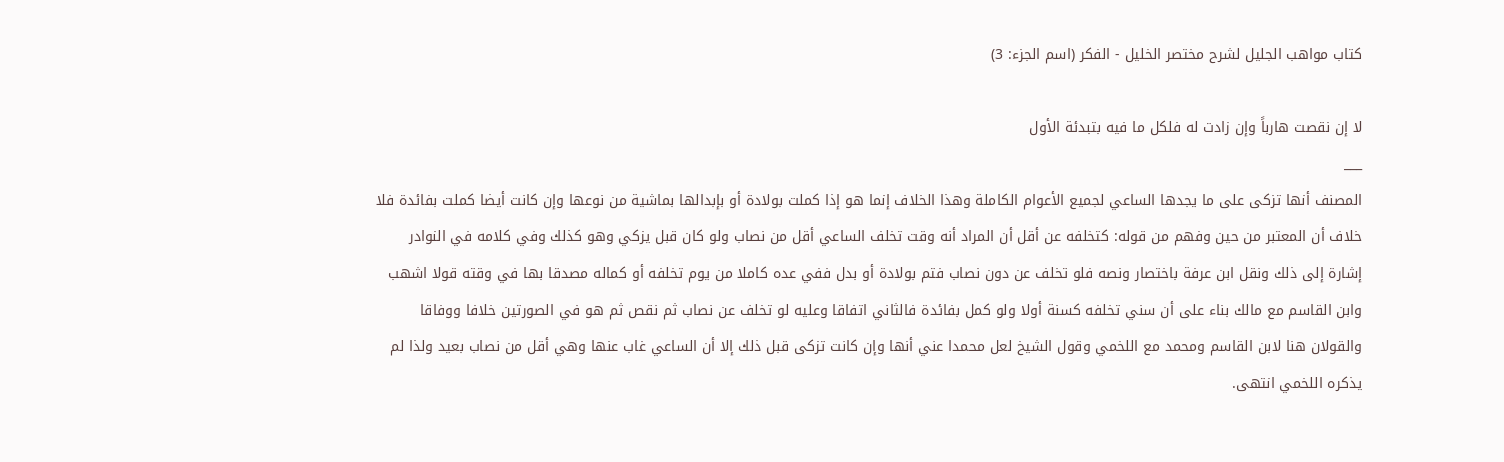كتاب مواهب الجليل لشرح مختصر الخليل - الفكر (اسم الجزء: 3)

لا إن نقصت هارباً وإن زادت له فلكل ما فيه بتبدئة الأول
___
المصنف أنها تزكى على ما يجدها الساعي لجميع الأعوام الكاملة وهذا الخلاف إنما هو إذا كملت بولادة أو بإبدالها بماشية من نوعها وإن كانت أيضا كملت بفائدة فلا خلاف أن المعتبر من حين وفهم من قوله: كتخلفه عن أقل أن المراد أنه وقت تخلف الساعي أقل من نصاب ولو كان قبل يزكي وهو كذلك وفي كلامه في النوادر إشارة إلى ذلك ونقل ابن عرفة باختصار ونصه فلو تخلف عن دون نصاب فتم بولادة أو بدل ففي عده كاملا من يوم تخلفه أو كماله مصدقا بها في وقته قولا اشهب وابن القاسم مع مالك بناء على أن سني تخلفه كسنة أولا ولو كمل بفائدة فالثاني اتفاقا وعليه لو تخلف عن نصاب ثم نقص ثم هو في الصورتين خلافا ووفاقا والقولان هنا لابن القاسم ومحمد مع اللخمي وقول الشيخ لعل محمدا عني أنها وإن كانت تزكى قبل ذلك إلا أن الساعي غاب عنها وهي أقل من نصاب بعيد ولذا لم يذكره اللخمي انتهى.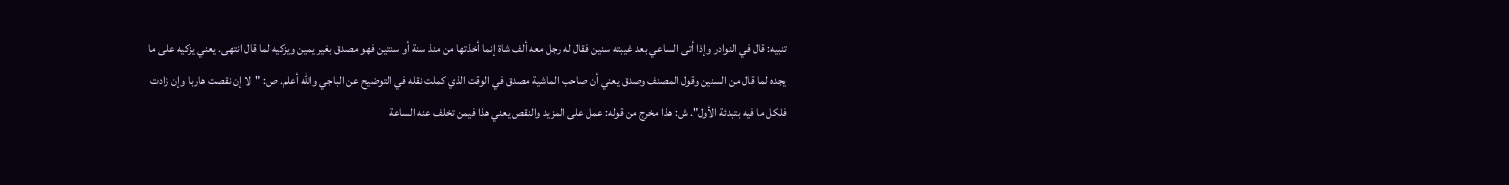تنبيه: قال في النوادر وإذا أتى الساعي بعد غيبته سنين فقال له رجل معه ألف شاة إنما أخذتها من منذ سنة أو سنتين فهو مصدق بغير يمين ويزكيه لما قال انتهى. يعني يزكيه على ما يجده لما قال من السنين وقول المصنف وصدق يعني أن صاحب الماشية مصدق في الوقت الذي كملت نقله في التوضيح عن الباجي والله أعلم. ص: "لا إن نقصت هاربا وإن زادت فلكل ما فيه بتبدئة الأول". ش: هذا مخرج من قوله: عمل على المزيد والنقص يعني هذا فيمن تخلف عنه الساعة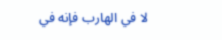لا في الهارب فإنه في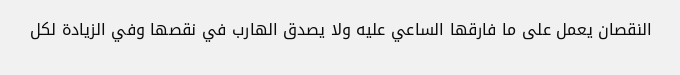النقصان يعمل على ما فارقها الساعي عليه ولا يصدق الهارب في نقصها وفي الزيادة لكل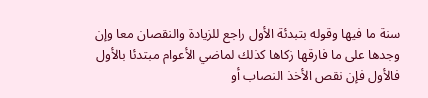سنة ما فيها وقوله بتبدئة الأول راجع للزيادة والنقصان معا وإن وجدها على ما فارقها زكاها كذلك لماضي الأعوام مبتدئا بالأول فالأول فإن نقص الأخذ النصاب أو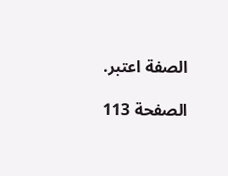الصفة اعتبر.

الصفحة 113